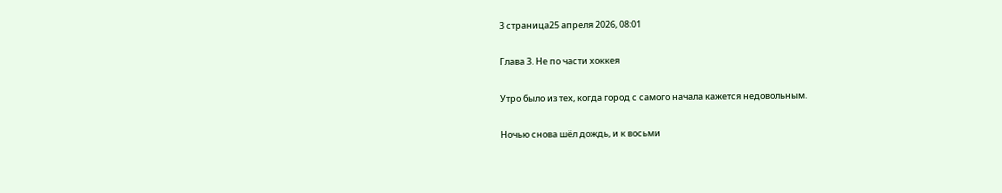3 страница25 апреля 2026, 08:01

Глава 3. Не по части хоккея

Утро было из тех, когда город с самого начала кажется недовольным.

Ночью снова шёл дождь, и к восьми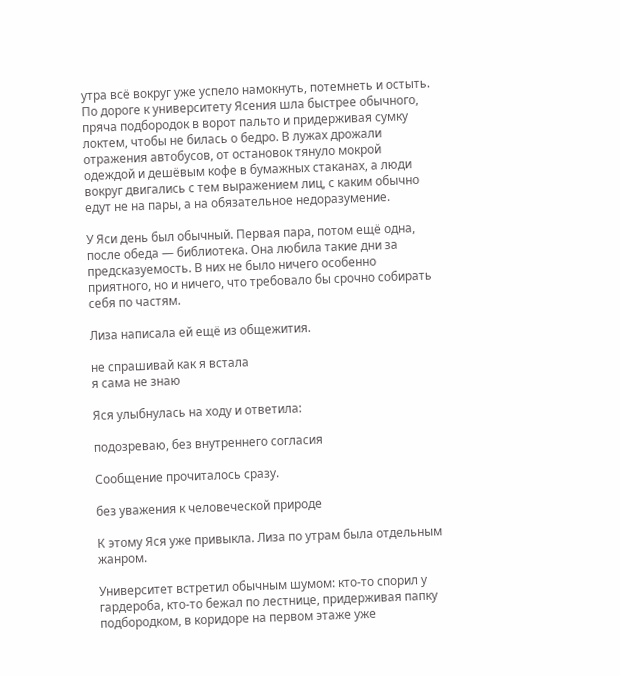утра всё вокруг уже успело намокнуть, потемнеть и остыть. По дороге к университету Ясения шла быстрее обычного, пряча подбородок в ворот пальто и придерживая сумку локтем, чтобы не билась о бедро. В лужах дрожали отражения автобусов, от остановок тянуло мокрой одеждой и дешёвым кофе в бумажных стаканах, а люди вокруг двигались с тем выражением лиц, с каким обычно едут не на пары, а на обязательное недоразумение.

У Яси день был обычный. Первая пара, потом ещё одна, после обеда — библиотека. Она любила такие дни за предсказуемость. В них не было ничего особенно приятного, но и ничего, что требовало бы срочно собирать себя по частям.

Лиза написала ей ещё из общежития.

не спрашивай как я встала
я сама не знаю

Яся улыбнулась на ходу и ответила:

подозреваю, без внутреннего согласия

Сообщение прочиталось сразу.

без уважения к человеческой природе

К этому Яся уже привыкла. Лиза по утрам была отдельным жанром.

Университет встретил обычным шумом: кто-то спорил у гардероба, кто-то бежал по лестнице, придерживая папку подбородком, в коридоре на первом этаже уже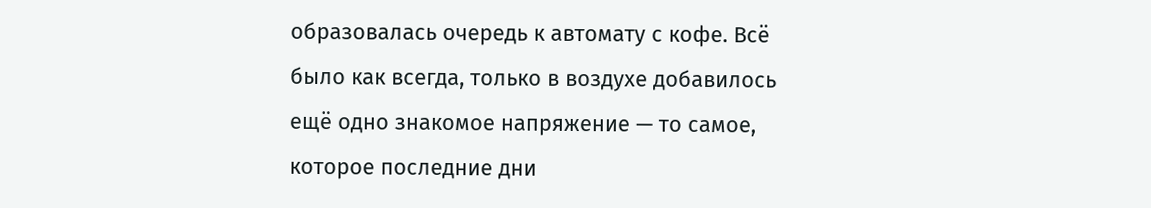образовалась очередь к автомату с кофе. Всё было как всегда, только в воздухе добавилось ещё одно знакомое напряжение — то самое, которое последние дни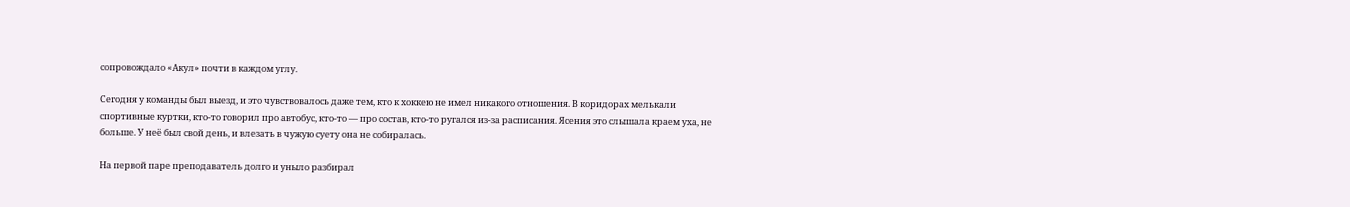сопровождало «Акул» почти в каждом углу.

Сегодня у команды был выезд, и это чувствовалось даже тем, кто к хоккею не имел никакого отношения. В коридорах мелькали спортивные куртки, кто-то говорил про автобус, кто-то — про состав, кто-то ругался из-за расписания. Ясения это слышала краем уха, не больше. У неё был свой день, и влезать в чужую суету она не собиралась.

На первой паре преподаватель долго и уныло разбирал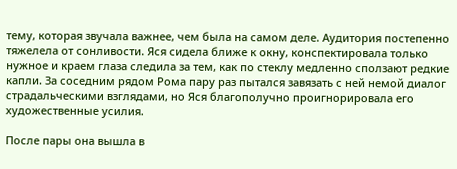тему, которая звучала важнее, чем была на самом деле. Аудитория постепенно тяжелела от сонливости. Яся сидела ближе к окну, конспектировала только нужное и краем глаза следила за тем, как по стеклу медленно сползают редкие капли. За соседним рядом Рома пару раз пытался завязать с ней немой диалог страдальческими взглядами, но Яся благополучно проигнорировала его художественные усилия.

После пары она вышла в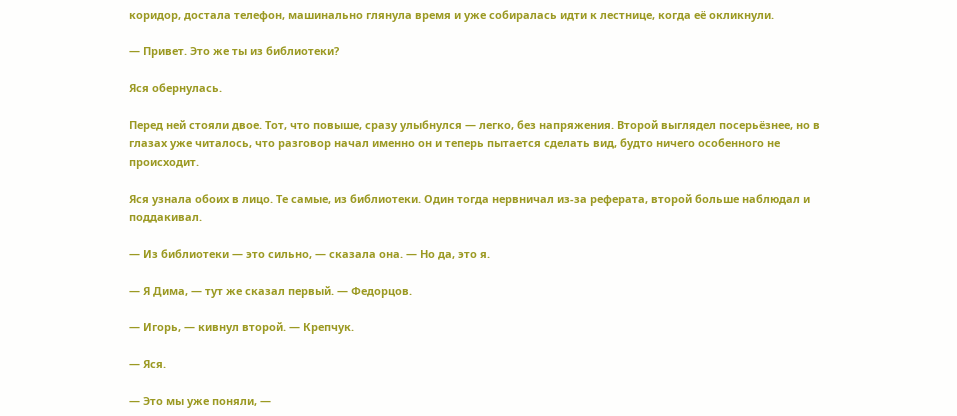коридор, достала телефон, машинально глянула время и уже собиралась идти к лестнице, когда её окликнули.

— Привет. Это же ты из библиотеки?

Яся обернулась.

Перед ней стояли двое. Тот, что повыше, сразу улыбнулся — легко, без напряжения. Второй выглядел посерьёзнее, но в глазах уже читалось, что разговор начал именно он и теперь пытается сделать вид, будто ничего особенного не происходит.

Яся узнала обоих в лицо. Те самые, из библиотеки. Один тогда нервничал из-за реферата, второй больше наблюдал и поддакивал.

— Из библиотеки — это сильно, — сказала она. — Но да, это я.

— Я Дима, — тут же сказал первый. — Федорцов.

— Игорь, — кивнул второй. — Крепчук.

— Яся.

— Это мы уже поняли, —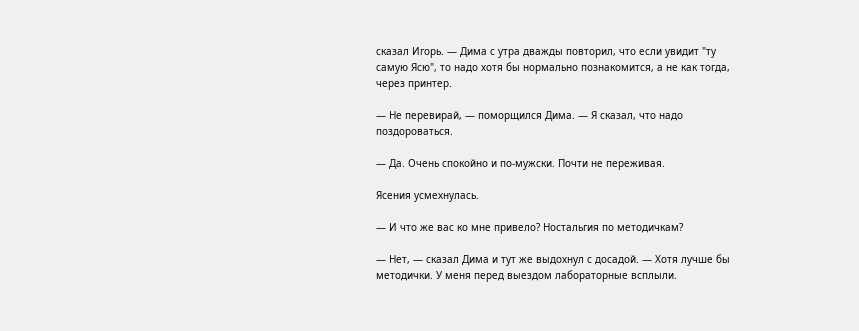сказал Игорь. — Дима с утра дважды повторил, что если увидит "ту самую Ясю", то надо хотя бы нормально познакомится, а не как тогда, через принтер.

— Не перевирай, — поморщился Дима. — Я сказал, что надо поздороваться.

— Да. Очень спокойно и по-мужски. Почти не переживая.

Ясения усмехнулась.

— И что же вас ко мне привело? Ностальгия по методичкам?

— Нет, — сказал Дима и тут же выдохнул с досадой. — Хотя лучше бы методички. У меня перед выездом лабораторные всплыли.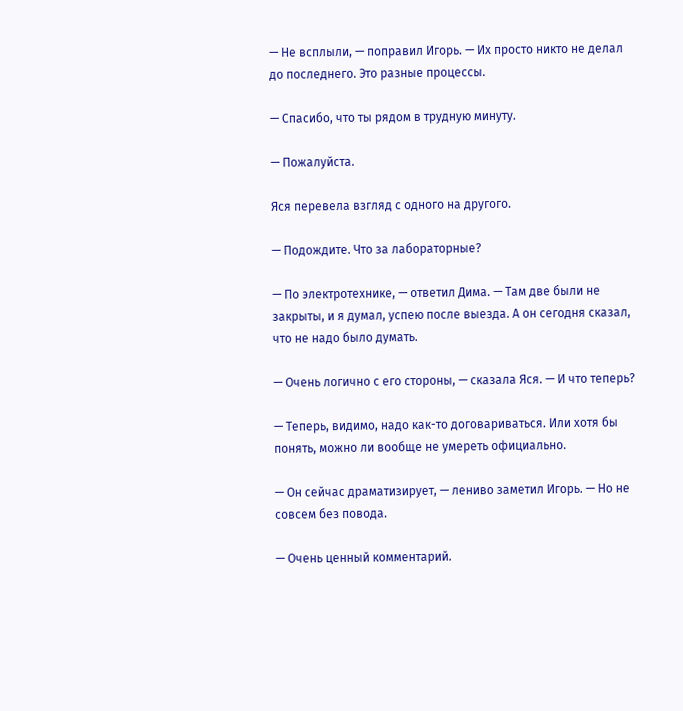— Не всплыли, — поправил Игорь. — Их просто никто не делал до последнего. Это разные процессы.

— Спасибо, что ты рядом в трудную минуту.

— Пожалуйста.

Яся перевела взгляд с одного на другого.

— Подождите. Что за лабораторные?

— По электротехнике, — ответил Дима. — Там две были не закрыты, и я думал, успею после выезда. А он сегодня сказал, что не надо было думать.

— Очень логично с его стороны, — сказала Яся. — И что теперь?

— Теперь, видимо, надо как-то договариваться. Или хотя бы понять, можно ли вообще не умереть официально.

— Он сейчас драматизирует, — лениво заметил Игорь. — Но не совсем без повода.

— Очень ценный комментарий.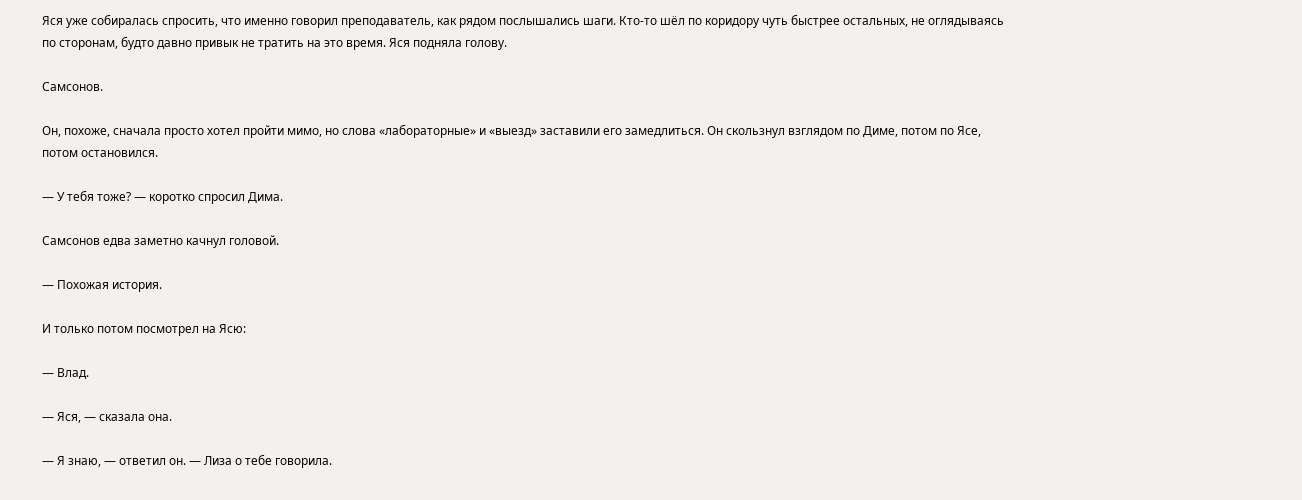Яся уже собиралась спросить, что именно говорил преподаватель, как рядом послышались шаги. Кто-то шёл по коридору чуть быстрее остальных, не оглядываясь по сторонам, будто давно привык не тратить на это время. Яся подняла голову.

Самсонов.

Он, похоже, сначала просто хотел пройти мимо, но слова «лабораторные» и «выезд» заставили его замедлиться. Он скользнул взглядом по Диме, потом по Ясе, потом остановился.

— У тебя тоже? — коротко спросил Дима.

Самсонов едва заметно качнул головой.

— Похожая история.

И только потом посмотрел на Ясю:

— Влад.

— Яся, — сказала она.

— Я знаю, — ответил он. — Лиза о тебе говорила.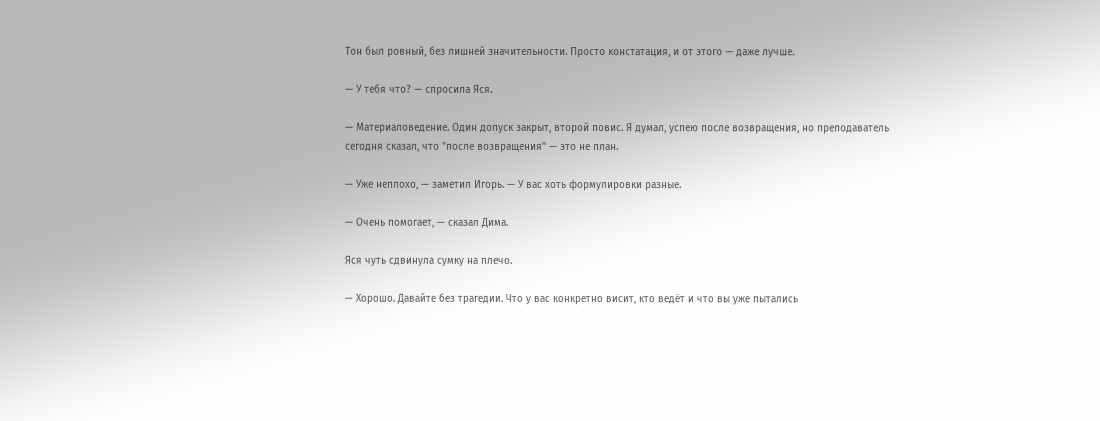Тон был ровный, без лишней значительности. Просто констатация, и от этого — даже лучше.

— У тебя что? — спросила Яся.

— Материаловедение. Один допуск закрыт, второй повис. Я думал, успею после возвращения, но преподаватель сегодня сказал, что "после возвращения" — это не план.

— Уже неплохо, — заметил Игорь. — У вас хоть формулировки разные.

— Очень помогает, — сказал Дима.

Яся чуть сдвинула сумку на плечо.

— Хорошо. Давайте без трагедии. Что у вас конкретно висит, кто ведёт и что вы уже пытались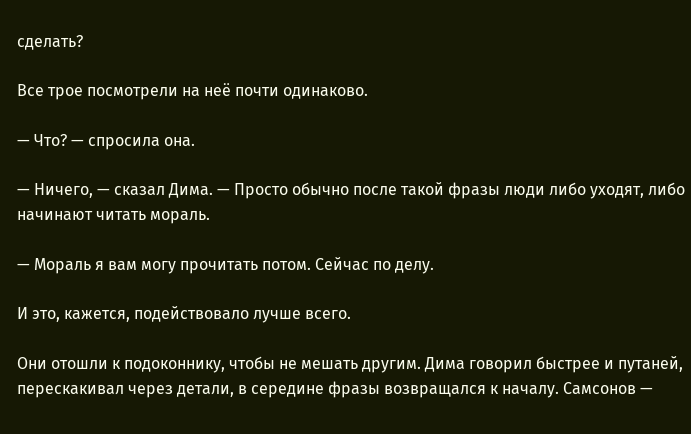сделать?

Все трое посмотрели на неё почти одинаково.

— Что? — спросила она.

— Ничего, — сказал Дима. — Просто обычно после такой фразы люди либо уходят, либо начинают читать мораль.

— Мораль я вам могу прочитать потом. Сейчас по делу.

И это, кажется, подействовало лучше всего.

Они отошли к подоконнику, чтобы не мешать другим. Дима говорил быстрее и путаней, перескакивал через детали, в середине фразы возвращался к началу. Самсонов —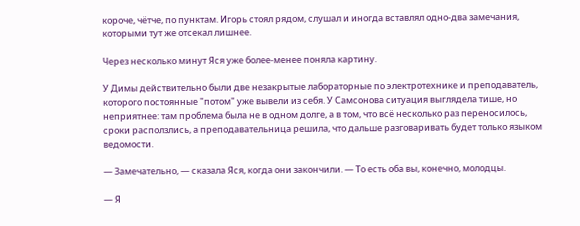короче, чётче, по пунктам. Игорь стоял рядом, слушал и иногда вставлял одно-два замечания, которыми тут же отсекал лишнее.

Через несколько минут Яся уже более-менее поняла картину.

У Димы действительно были две незакрытые лабораторные по электротехнике и преподаватель, которого постоянные "потом" уже вывели из себя. У Самсонова ситуация выглядела тише, но неприятнее: там проблема была не в одном долге, а в том, что всё несколько раз переносилось, сроки расползлись, а преподавательница решила, что дальше разговаривать будет только языком ведомости.

— Замечательно, — сказала Яся, когда они закончили. — То есть оба вы, конечно, молодцы.

— Я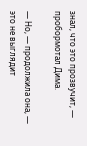знал, что это прозвучит, — пробормотал Дима.

— Но, — продолжила она, — это не выглядит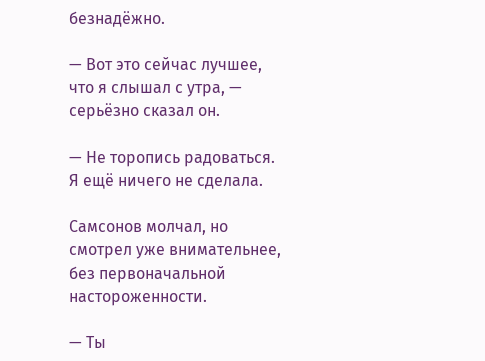безнадёжно.

— Вот это сейчас лучшее, что я слышал с утра, — серьёзно сказал он.

— Не торопись радоваться. Я ещё ничего не сделала.

Самсонов молчал, но смотрел уже внимательнее, без первоначальной настороженности.

— Ты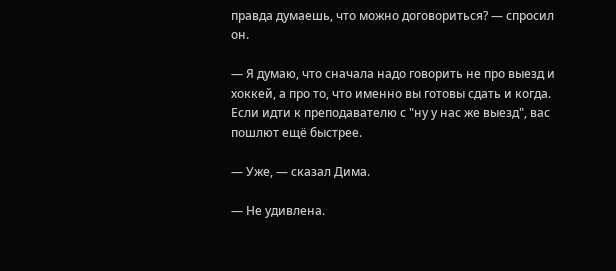правда думаешь, что можно договориться? — спросил он.

— Я думаю, что сначала надо говорить не про выезд и хоккей, а про то, что именно вы готовы сдать и когда. Если идти к преподавателю с "ну у нас же выезд", вас пошлют ещё быстрее.

— Уже, — сказал Дима.

— Не удивлена.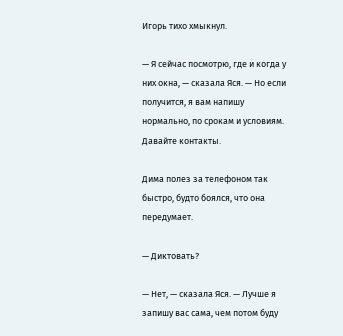Игорь тихо хмыкнул.

— Я сейчас посмотрю, где и когда у них окна, — сказала Яся. — Но если получится, я вам напишу нормально, по срокам и условиям. Давайте контакты.

Дима полез за телефоном так быстро, будто боялся, что она передумает.

— Диктовать?

— Нет, — сказала Яся. — Лучше я запишу вас сама, чем потом буду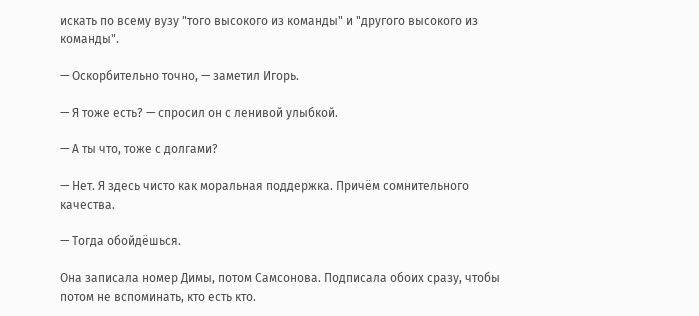искать по всему вузу "того высокого из команды" и "другого высокого из команды".

— Оскорбительно точно, — заметил Игорь.

— Я тоже есть? — спросил он с ленивой улыбкой.

— А ты что, тоже с долгами?

— Нет. Я здесь чисто как моральная поддержка. Причём сомнительного качества.

— Тогда обойдёшься.

Она записала номер Димы, потом Самсонова. Подписала обоих сразу, чтобы потом не вспоминать, кто есть кто.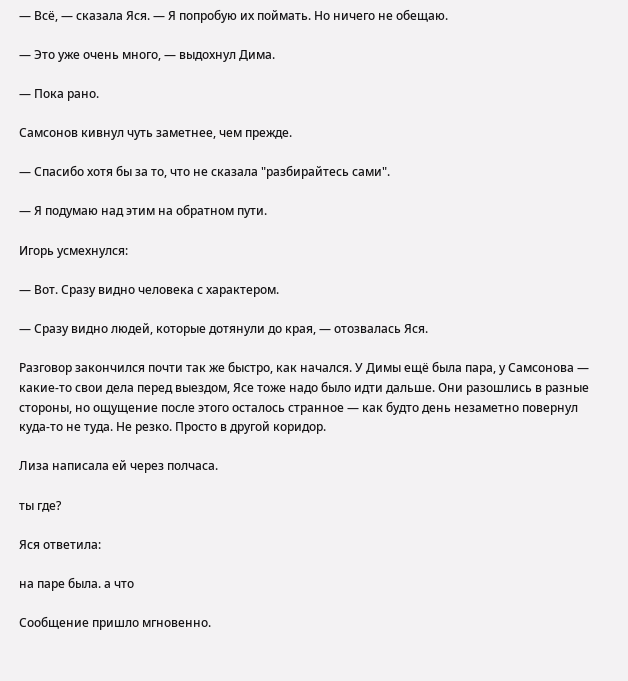— Всё, — сказала Яся. — Я попробую их поймать. Но ничего не обещаю.

— Это уже очень много, — выдохнул Дима.

— Пока рано.

Самсонов кивнул чуть заметнее, чем прежде.

— Спасибо хотя бы за то, что не сказала "разбирайтесь сами".

— Я подумаю над этим на обратном пути.

Игорь усмехнулся:

— Вот. Сразу видно человека с характером.

— Сразу видно людей, которые дотянули до края, — отозвалась Яся.

Разговор закончился почти так же быстро, как начался. У Димы ещё была пара, у Самсонова — какие-то свои дела перед выездом, Ясе тоже надо было идти дальше. Они разошлись в разные стороны, но ощущение после этого осталось странное — как будто день незаметно повернул куда-то не туда. Не резко. Просто в другой коридор.

Лиза написала ей через полчаса.

ты где?

Яся ответила:

на паре была. а что

Сообщение пришло мгновенно.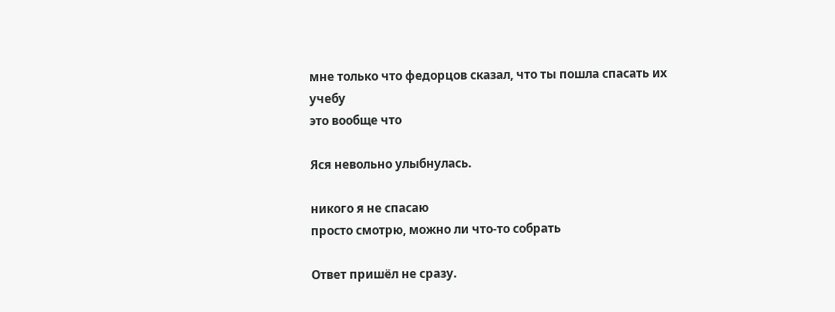мне только что федорцов сказал, что ты пошла спасать их учебу
это вообще что

Яся невольно улыбнулась.

никого я не спасаю
просто смотрю, можно ли что-то собрать

Ответ пришёл не сразу.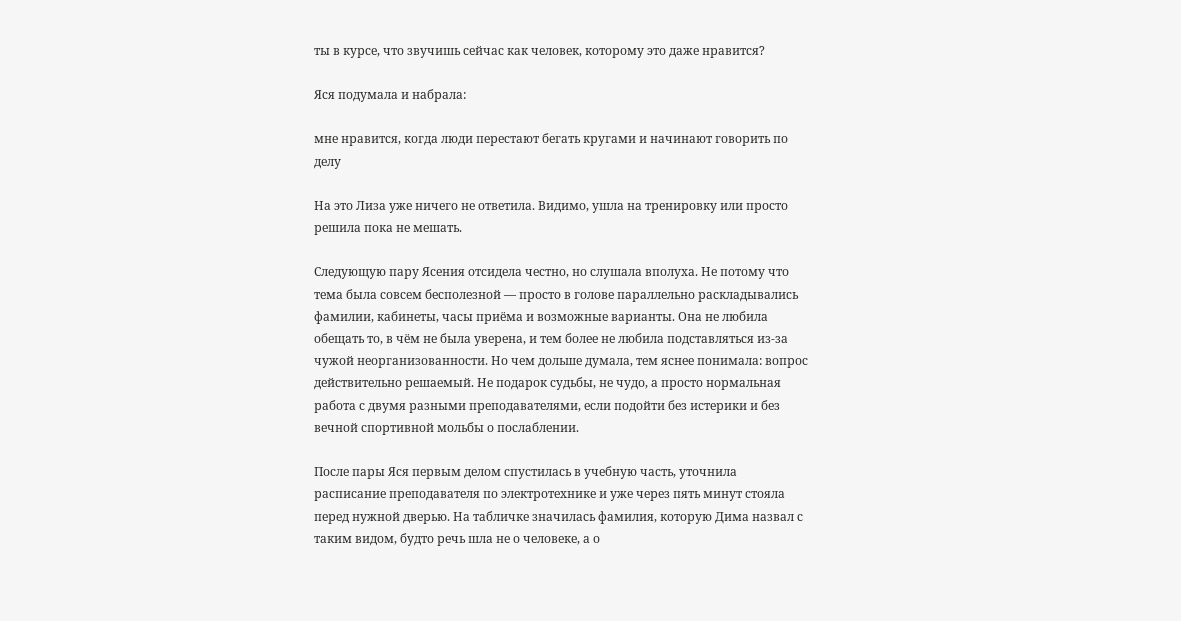ты в курсе, что звучишь сейчас как человек, которому это даже нравится?

Яся подумала и набрала:

мне нравится, когда люди перестают бегать кругами и начинают говорить по делу

На это Лиза уже ничего не ответила. Видимо, ушла на тренировку или просто решила пока не мешать.

Следующую пару Ясения отсидела честно, но слушала вполуха. Не потому что тема была совсем бесполезной — просто в голове параллельно раскладывались фамилии, кабинеты, часы приёма и возможные варианты. Она не любила обещать то, в чём не была уверена, и тем более не любила подставляться из-за чужой неорганизованности. Но чем дольше думала, тем яснее понимала: вопрос действительно решаемый. Не подарок судьбы, не чудо, а просто нормальная работа с двумя разными преподавателями, если подойти без истерики и без вечной спортивной мольбы о послаблении.

После пары Яся первым делом спустилась в учебную часть, уточнила расписание преподавателя по электротехнике и уже через пять минут стояла перед нужной дверью. На табличке значилась фамилия, которую Дима назвал с таким видом, будто речь шла не о человеке, а о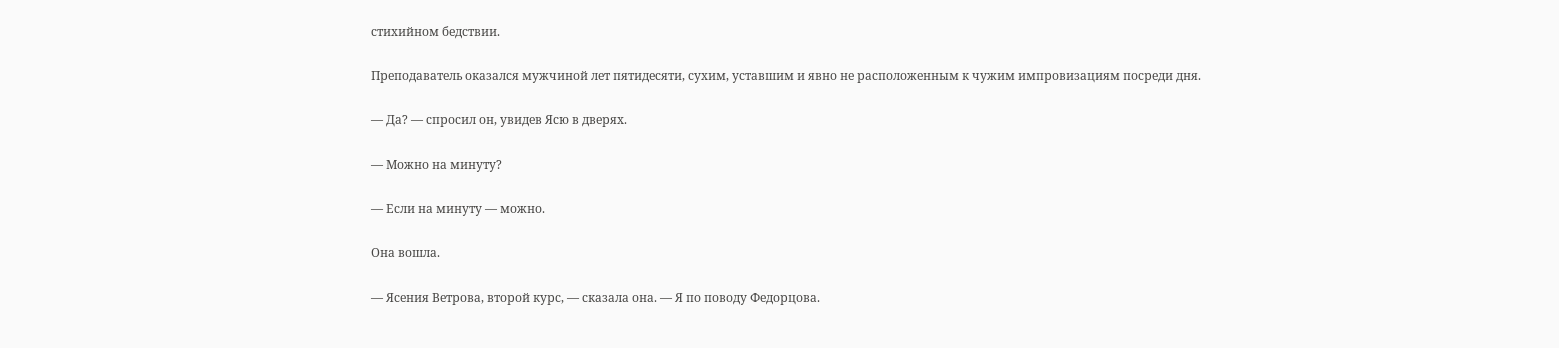стихийном бедствии.

Преподаватель оказался мужчиной лет пятидесяти, сухим, уставшим и явно не расположенным к чужим импровизациям посреди дня.

— Да? — спросил он, увидев Ясю в дверях.

— Можно на минуту?

— Если на минуту — можно.

Она вошла.

— Ясения Ветрова, второй курс, — сказала она. — Я по поводу Федорцова.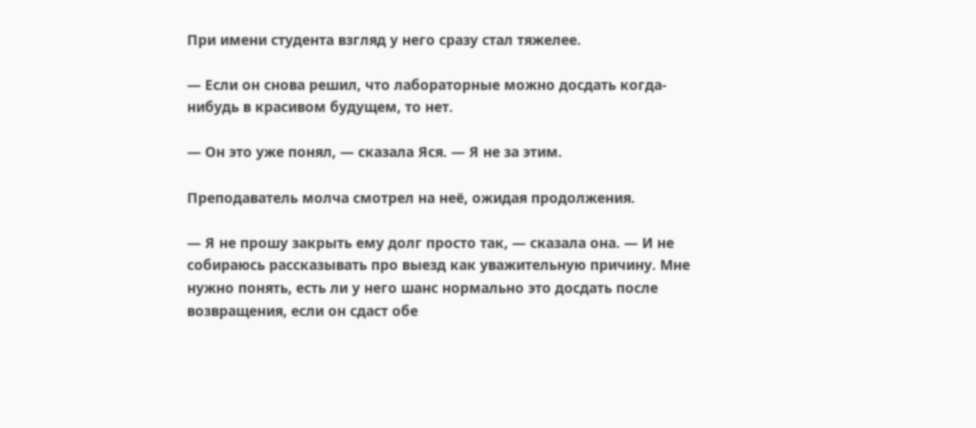При имени студента взгляд у него сразу стал тяжелее.

— Если он снова решил, что лабораторные можно досдать когда-нибудь в красивом будущем, то нет.

— Он это уже понял, — сказала Яся. — Я не за этим.

Преподаватель молча смотрел на неё, ожидая продолжения.

— Я не прошу закрыть ему долг просто так, — сказала она. — И не собираюсь рассказывать про выезд как уважительную причину. Мне нужно понять, есть ли у него шанс нормально это досдать после возвращения, если он сдаст обе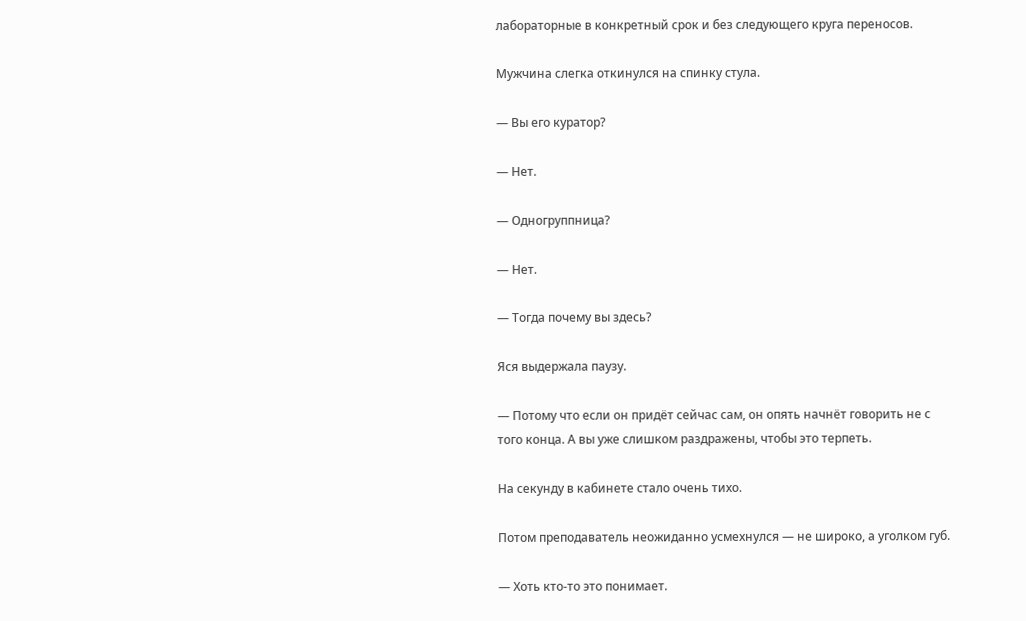лабораторные в конкретный срок и без следующего круга переносов.

Мужчина слегка откинулся на спинку стула.

— Вы его куратор?

— Нет.

— Одногруппница?

— Нет.

— Тогда почему вы здесь?

Яся выдержала паузу.

— Потому что если он придёт сейчас сам, он опять начнёт говорить не с того конца. А вы уже слишком раздражены, чтобы это терпеть.

На секунду в кабинете стало очень тихо.

Потом преподаватель неожиданно усмехнулся — не широко, а уголком губ.

— Хоть кто-то это понимает.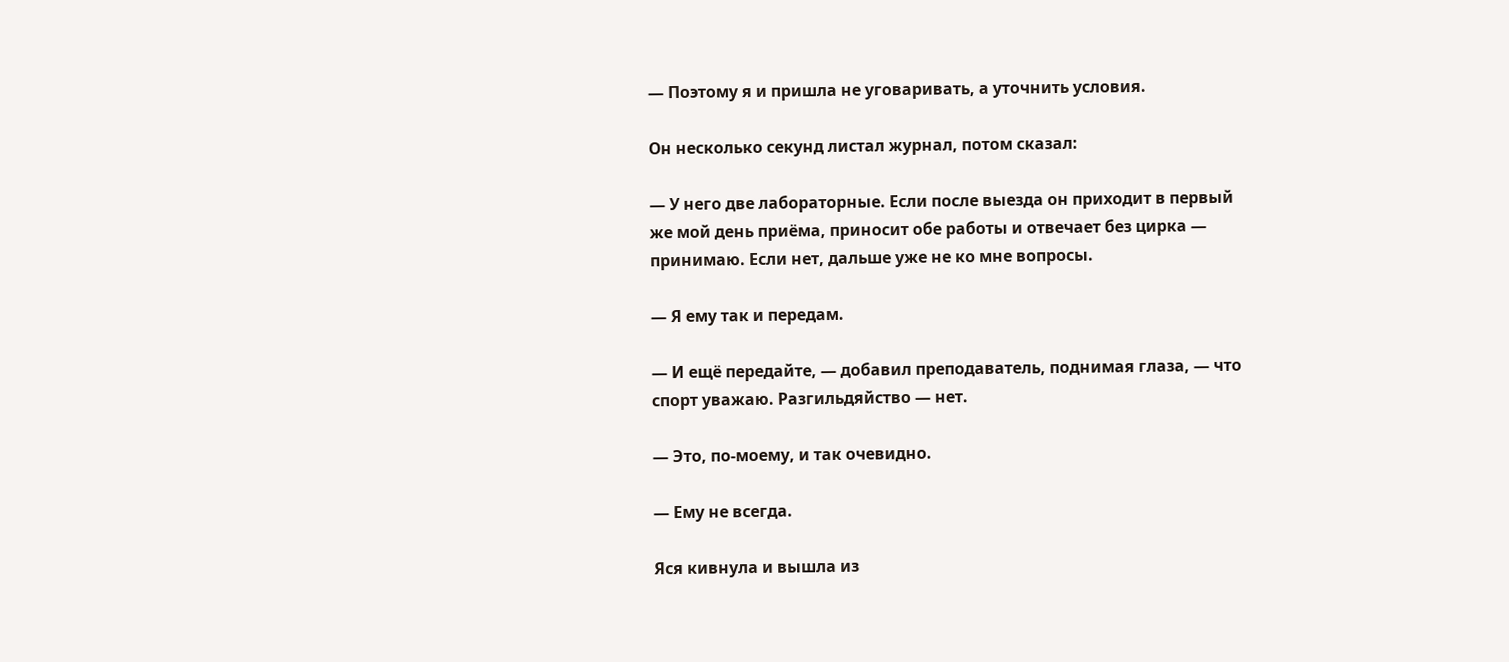— Поэтому я и пришла не уговаривать, а уточнить условия.

Он несколько секунд листал журнал, потом сказал:

— У него две лабораторные. Если после выезда он приходит в первый же мой день приёма, приносит обе работы и отвечает без цирка — принимаю. Если нет, дальше уже не ко мне вопросы.

— Я ему так и передам.

— И ещё передайте, — добавил преподаватель, поднимая глаза, — что спорт уважаю. Разгильдяйство — нет.

— Это, по-моему, и так очевидно.

— Ему не всегда.

Яся кивнула и вышла из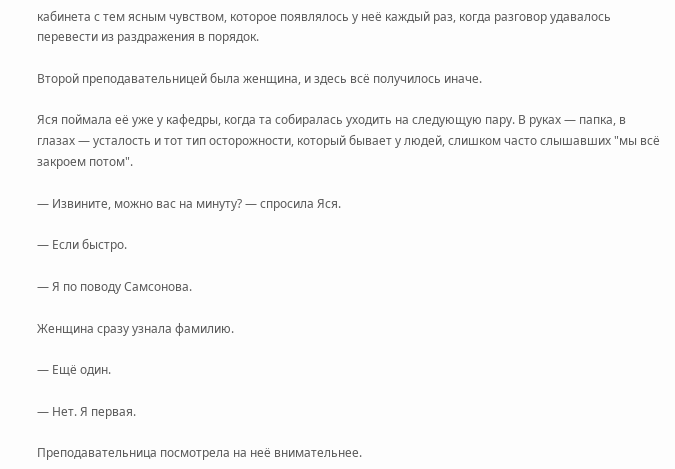кабинета с тем ясным чувством, которое появлялось у неё каждый раз, когда разговор удавалось перевести из раздражения в порядок.

Второй преподавательницей была женщина, и здесь всё получилось иначе.

Яся поймала её уже у кафедры, когда та собиралась уходить на следующую пару. В руках — папка, в глазах — усталость и тот тип осторожности, который бывает у людей, слишком часто слышавших "мы всё закроем потом".

— Извините, можно вас на минуту? — спросила Яся.

— Если быстро.

— Я по поводу Самсонова.

Женщина сразу узнала фамилию.

— Ещё один.

— Нет. Я первая.

Преподавательница посмотрела на неё внимательнее.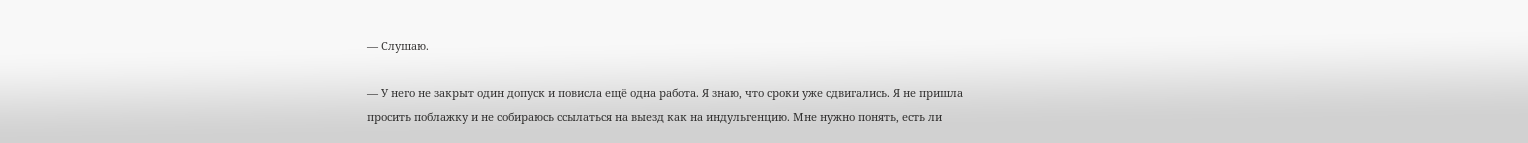— Слушаю.

— У него не закрыт один допуск и повисла ещё одна работа. Я знаю, что сроки уже сдвигались. Я не пришла просить поблажку и не собираюсь ссылаться на выезд как на индульгенцию. Мне нужно понять, есть ли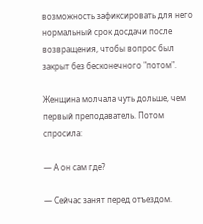возможность зафиксировать для него нормальный срок досдачи после возвращения, чтобы вопрос был закрыт без бесконечного "потом".

Женщина молчала чуть дольше, чем первый преподаватель. Потом спросила:

— А он сам где?

— Сейчас занят перед отъездом.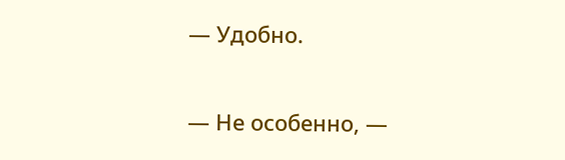— Удобно.

— Не особенно, —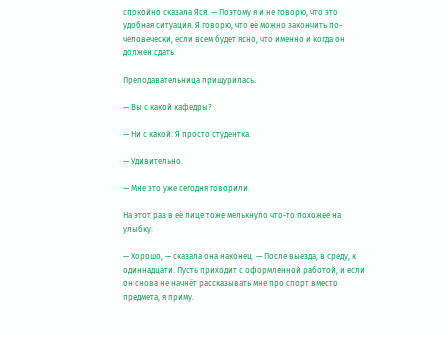спокойно сказала Яся. — Поэтому я и не говорю, что это удобная ситуация. Я говорю, что её можно закончить по-человечески, если всем будет ясно, что именно и когда он должен сдать.

Преподавательница прищурилась.

— Вы с какой кафедры?

— Ни с какой. Я просто студентка.

— Удивительно.

— Мне это уже сегодня говорили.

На этот раз в её лице тоже мелькнуло что-то похожее на улыбку.

— Хорошо, — сказала она наконец. — После выезда, в среду, к одиннадцати. Пусть приходит с оформленной работой, и если он снова не начнёт рассказывать мне про спорт вместо предмета, я приму.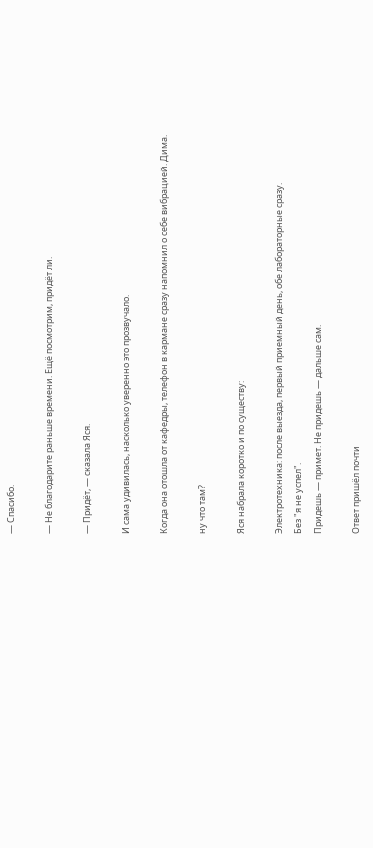— Спасибо.

— Не благодарите раньше времени. Ещё посмотрим, придёт ли.

— Придёт, — сказала Яся.

И сама удивилась, насколько уверенно это прозвучало.

Когда она отошла от кафедры, телефон в кармане сразу напомнил о себе вибрацией. Дима.

ну что там?

Яся набрала коротко и по существу:

Электротехника: после выезда, первый приемный день, обе лабораторные сразу.
Без "я не успел".
Придешь — примет. Не придешь — дальше сам.

Ответ пришёл почти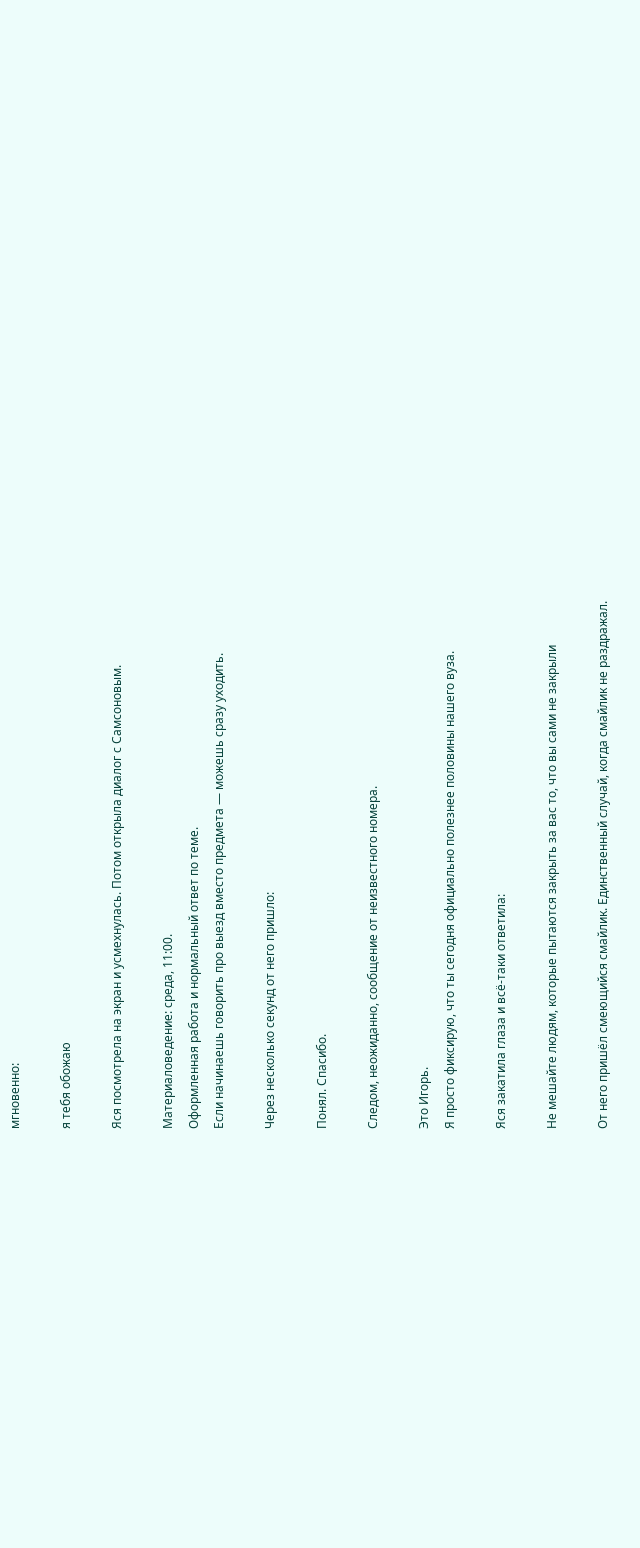мгновенно:

я тебя обожаю

Яся посмотрела на экран и усмехнулась. Потом открыла диалог с Самсоновым.

Материаловедение: среда, 11:00.
Оформленная работа и нормальный ответ по теме.
Если начинаешь говорить про выезд вместо предмета — можешь сразу уходить.

Через несколько секунд от него пришло:

Понял. Спасибо.

Следом, неожиданно, сообщение от неизвестного номера.

Это Игорь.
Я просто фиксирую, что ты сегодня официально полезнее половины нашего вуза.

Яся закатила глаза и всё-таки ответила:

Не мешайте людям, которые пытаются закрыть за вас то, что вы сами не закрыли

От него пришёл смеющийся смайлик. Единственный случай, когда смайлик не раздражал.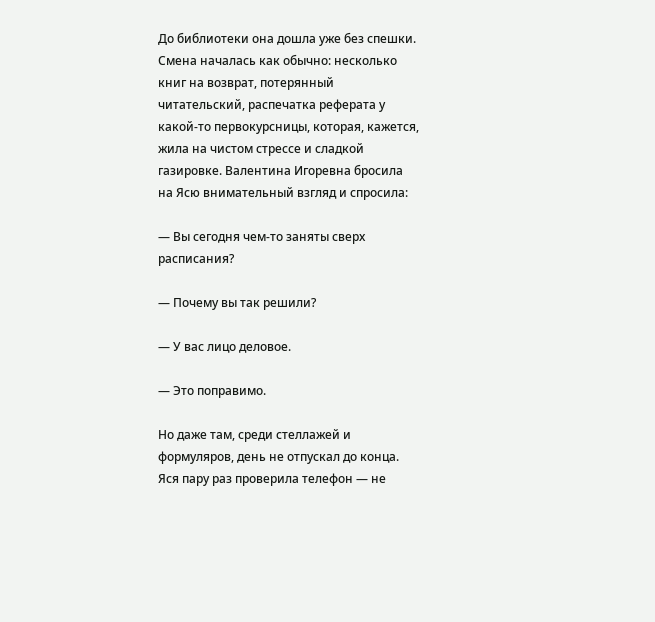До библиотеки она дошла уже без спешки. Смена началась как обычно: несколько книг на возврат, потерянный читательский, распечатка реферата у какой-то первокурсницы, которая, кажется, жила на чистом стрессе и сладкой газировке. Валентина Игоревна бросила на Ясю внимательный взгляд и спросила:

— Вы сегодня чем-то заняты сверх расписания?

— Почему вы так решили?

— У вас лицо деловое.

— Это поправимо.

Но даже там, среди стеллажей и формуляров, день не отпускал до конца. Яся пару раз проверила телефон — не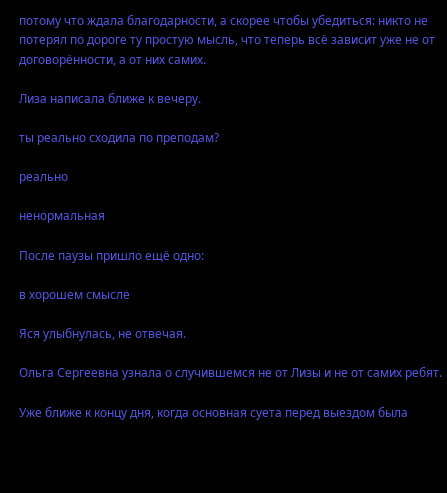потому что ждала благодарности, а скорее чтобы убедиться: никто не потерял по дороге ту простую мысль, что теперь всё зависит уже не от договорённости, а от них самих.

Лиза написала ближе к вечеру.

ты реально сходила по преподам?

реально

ненормальная

После паузы пришло ещё одно:

в хорошем смысле

Яся улыбнулась, не отвечая.

Ольга Сергеевна узнала о случившемся не от Лизы и не от самих ребят.

Уже ближе к концу дня, когда основная суета перед выездом была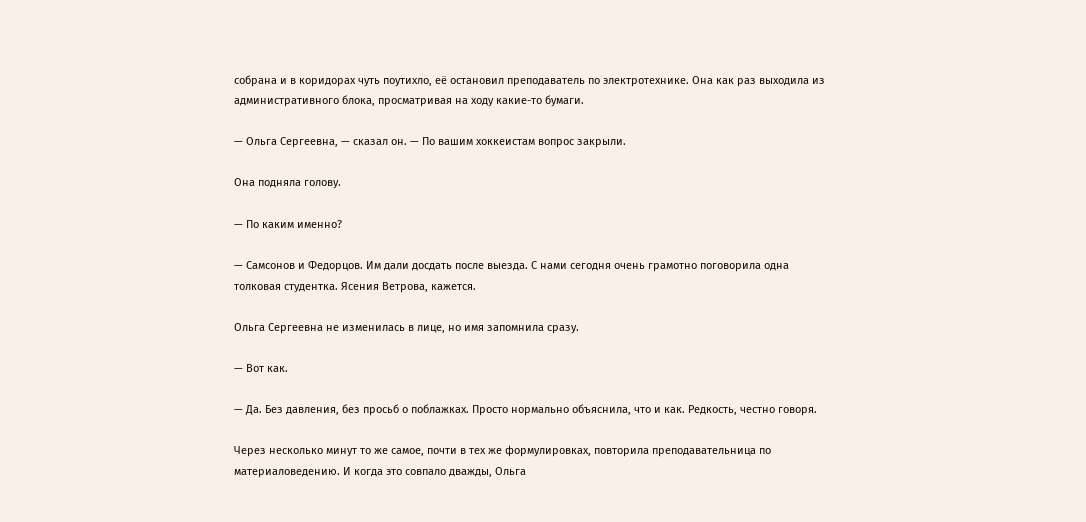собрана и в коридорах чуть поутихло, её остановил преподаватель по электротехнике. Она как раз выходила из административного блока, просматривая на ходу какие-то бумаги.

— Ольга Сергеевна, — сказал он. — По вашим хоккеистам вопрос закрыли.

Она подняла голову.

— По каким именно?

— Самсонов и Федорцов. Им дали досдать после выезда. С нами сегодня очень грамотно поговорила одна толковая студентка. Ясения Ветрова, кажется.

Ольга Сергеевна не изменилась в лице, но имя запомнила сразу.

— Вот как.

— Да. Без давления, без просьб о поблажках. Просто нормально объяснила, что и как. Редкость, честно говоря.

Через несколько минут то же самое, почти в тех же формулировках, повторила преподавательница по материаловедению. И когда это совпало дважды, Ольга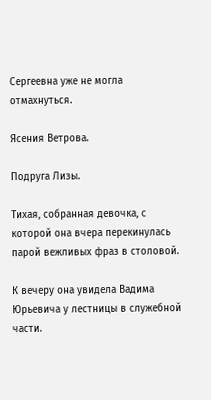Сергеевна уже не могла отмахнуться.

Ясения Ветрова.

Подруга Лизы.

Тихая, собранная девочка, с которой она вчера перекинулась парой вежливых фраз в столовой.

К вечеру она увидела Вадима Юрьевича у лестницы в служебной части.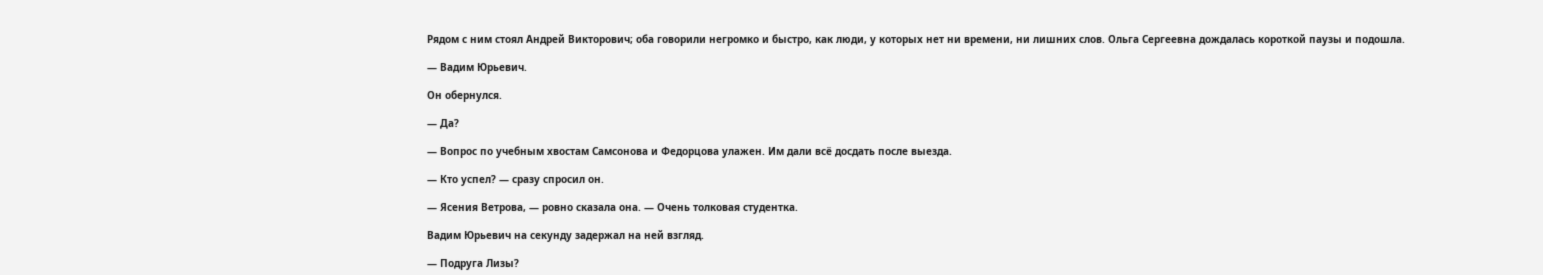Рядом с ним стоял Андрей Викторович; оба говорили негромко и быстро, как люди, у которых нет ни времени, ни лишних слов. Ольга Сергеевна дождалась короткой паузы и подошла.

— Вадим Юрьевич.

Он обернулся.

— Да?

— Вопрос по учебным хвостам Самсонова и Федорцова улажен. Им дали всё досдать после выезда.

— Кто успел? — сразу спросил он.

— Ясения Ветрова, — ровно сказала она. — Очень толковая студентка.

Вадим Юрьевич на секунду задержал на ней взгляд.

— Подруга Лизы?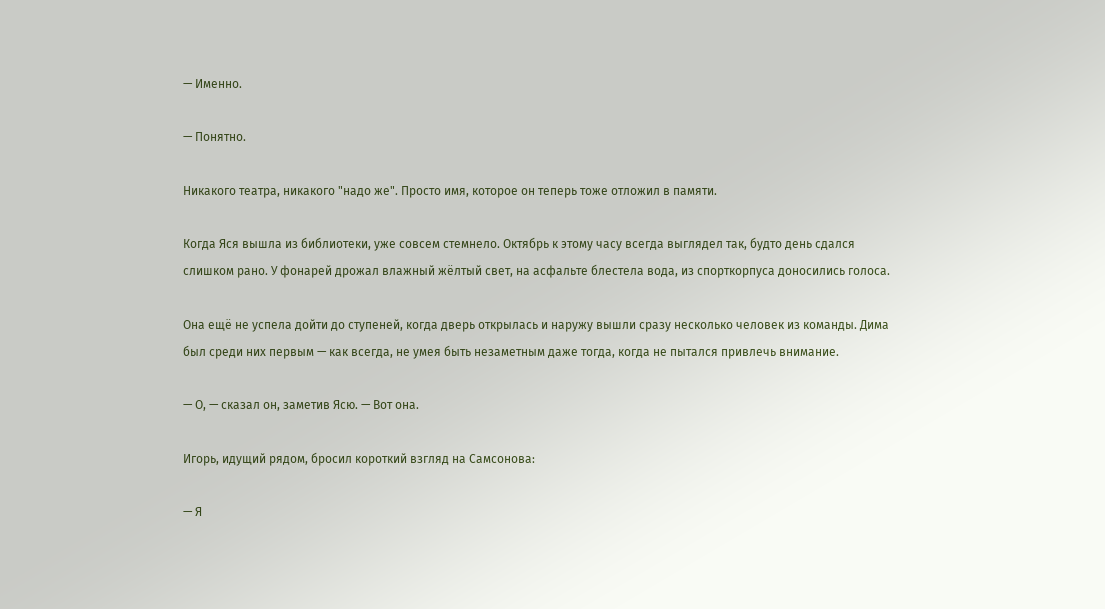— Именно.

— Понятно.

Никакого театра, никакого "надо же". Просто имя, которое он теперь тоже отложил в памяти.

Когда Яся вышла из библиотеки, уже совсем стемнело. Октябрь к этому часу всегда выглядел так, будто день сдался слишком рано. У фонарей дрожал влажный жёлтый свет, на асфальте блестела вода, из спорткорпуса доносились голоса.

Она ещё не успела дойти до ступеней, когда дверь открылась и наружу вышли сразу несколько человек из команды. Дима был среди них первым — как всегда, не умея быть незаметным даже тогда, когда не пытался привлечь внимание.

— О, — сказал он, заметив Ясю. — Вот она.

Игорь, идущий рядом, бросил короткий взгляд на Самсонова:

— Я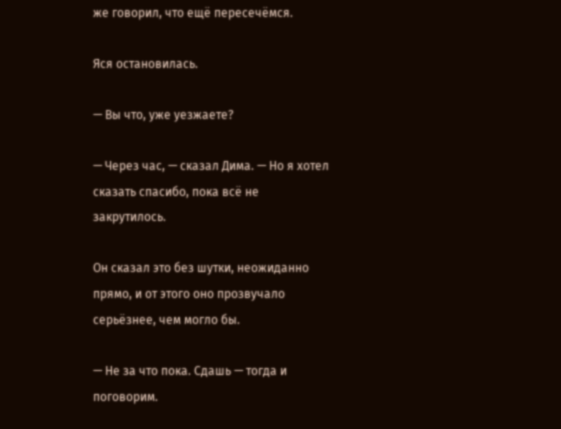же говорил, что ещё пересечёмся.

Яся остановилась.

— Вы что, уже уезжаете?

— Через час, — сказал Дима. — Но я хотел сказать спасибо, пока всё не закрутилось.

Он сказал это без шутки, неожиданно прямо, и от этого оно прозвучало серьёзнее, чем могло бы.

— Не за что пока. Сдашь — тогда и поговорим.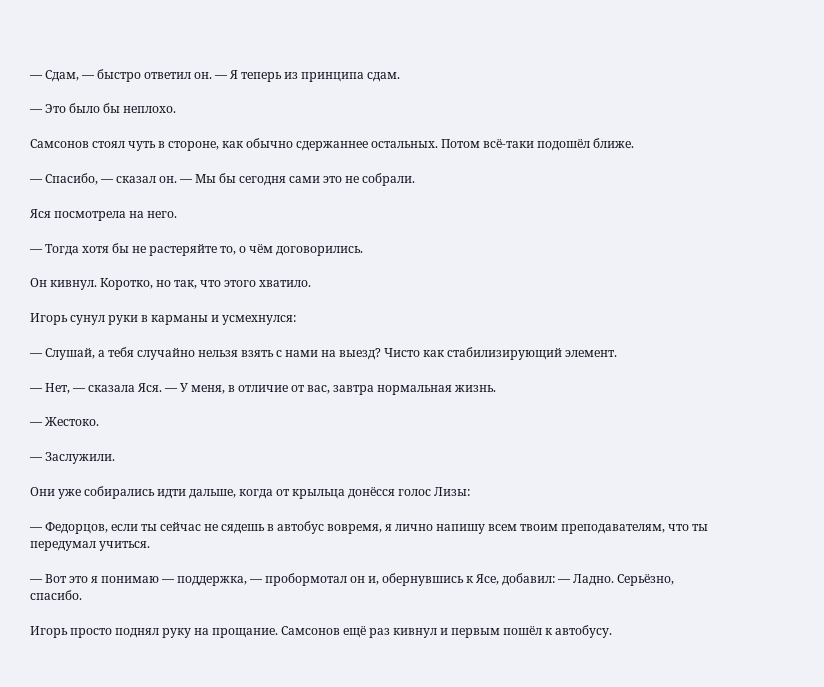— Сдам, — быстро ответил он. — Я теперь из принципа сдам.

— Это было бы неплохо.

Самсонов стоял чуть в стороне, как обычно сдержаннее остальных. Потом всё-таки подошёл ближе.

— Спасибо, — сказал он. — Мы бы сегодня сами это не собрали.

Яся посмотрела на него.

— Тогда хотя бы не растеряйте то, о чём договорились.

Он кивнул. Коротко, но так, что этого хватило.

Игорь сунул руки в карманы и усмехнулся:

— Слушай, а тебя случайно нельзя взять с нами на выезд? Чисто как стабилизирующий элемент.

— Нет, — сказала Яся. — У меня, в отличие от вас, завтра нормальная жизнь.

— Жестоко.

— Заслужили.

Они уже собирались идти дальше, когда от крыльца донёсся голос Лизы:

— Федорцов, если ты сейчас не сядешь в автобус вовремя, я лично напишу всем твоим преподавателям, что ты передумал учиться.

— Вот это я понимаю — поддержка, — пробормотал он и, обернувшись к Ясе, добавил: — Ладно. Серьёзно, спасибо.

Игорь просто поднял руку на прощание. Самсонов ещё раз кивнул и первым пошёл к автобусу.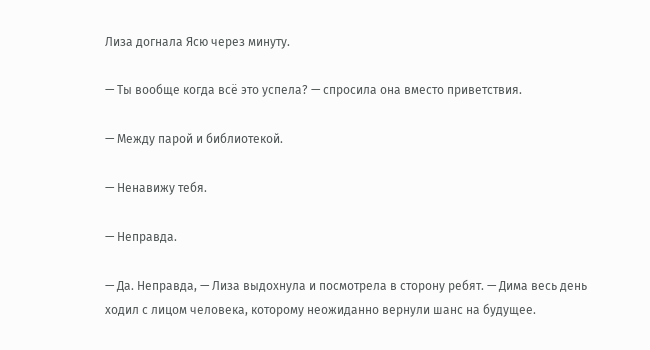Лиза догнала Ясю через минуту.

— Ты вообще когда всё это успела? — спросила она вместо приветствия.

— Между парой и библиотекой.

— Ненавижу тебя.

— Неправда.

— Да. Неправда, — Лиза выдохнула и посмотрела в сторону ребят. — Дима весь день ходил с лицом человека, которому неожиданно вернули шанс на будущее.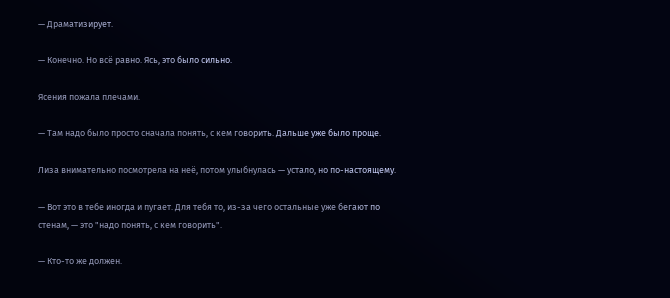— Драматизирует.

— Конечно. Но всё равно. Ясь, это было сильно.

Ясения пожала плечами.

— Там надо было просто сначала понять, с кем говорить. Дальше уже было проще.

Лиза внимательно посмотрела на неё, потом улыбнулась — устало, но по-настоящему.

— Вот это в тебе иногда и пугает. Для тебя то, из-за чего остальные уже бегают по стенам, — это "надо понять, с кем говорить".

— Кто-то же должен.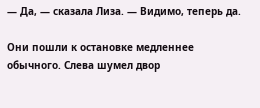— Да, — сказала Лиза. — Видимо, теперь да.

Они пошли к остановке медленнее обычного. Слева шумел двор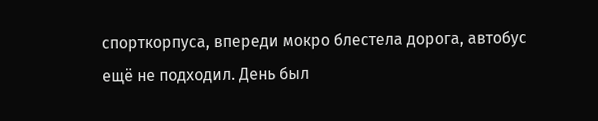спорткорпуса, впереди мокро блестела дорога, автобус ещё не подходил. День был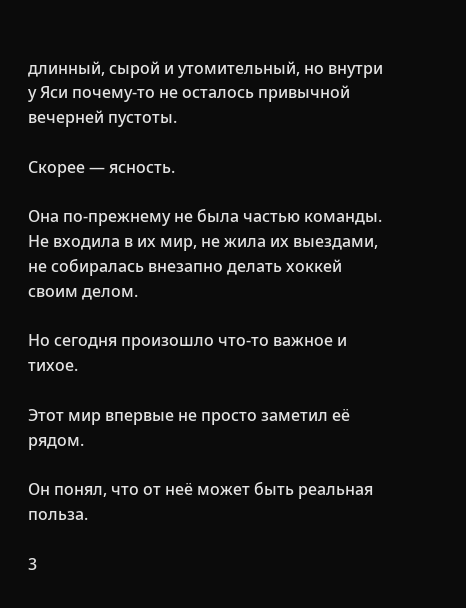длинный, сырой и утомительный, но внутри у Яси почему-то не осталось привычной вечерней пустоты.

Скорее — ясность.

Она по-прежнему не была частью команды. Не входила в их мир, не жила их выездами, не собиралась внезапно делать хоккей своим делом.

Но сегодня произошло что-то важное и тихое.

Этот мир впервые не просто заметил её рядом.

Он понял, что от неё может быть реальная польза.

3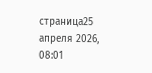страница25 апреля 2026, 08:01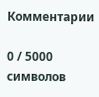Комментарии

0 / 5000 символов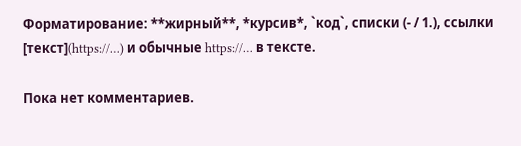Форматирование: **жирный**, *курсив*, `код`, списки (- / 1.), ссылки [текст](https://…) и обычные https://… в тексте.

Пока нет комментариев.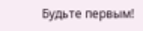Будьте первым!